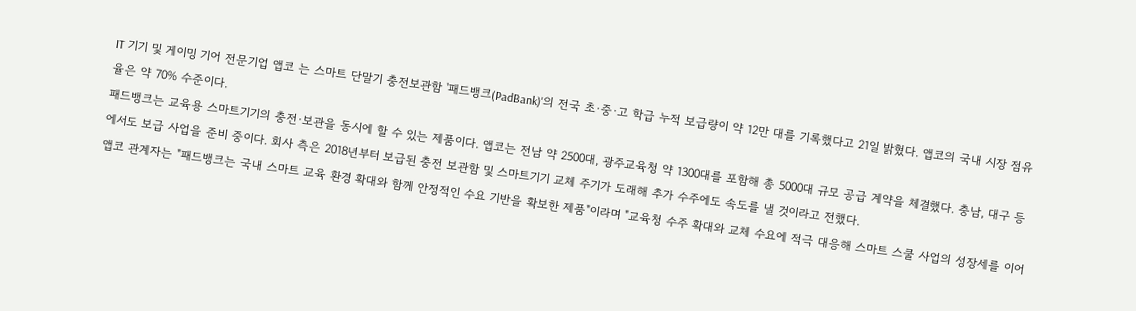IT 기기 및 게이밍 기어 전문기업 앱코 는 스마트 단말기 충전보관함 '패드뱅크(PadBank)'의 전국 초·중·고 학급 누적 보급량이 약 12만 대를 기록했다고 21일 밝혔다. 앱코의 국내 시장 점유율은 약 70% 수준이다.
패드뱅크는 교육용 스마트기기의 충전·보관을 동시에 할 수 있는 제품이다. 앱코는 전남 약 2500대, 광주교육청 약 1300대를 포함해 총 5000대 규모 공급 계약을 체결했다. 충남, 대구 등에서도 보급 사업을 준비 중이다. 회사 측은 2018년부터 보급된 충전 보관함 및 스마트기기 교체 주기가 도래해 추가 수주에도 속도를 낼 것이라고 전했다.
앱코 관계자는 "패드뱅크는 국내 스마트 교육 환경 확대와 함께 안정적인 수요 기반을 확보한 제품"이라며 "교육청 수주 확대와 교체 수요에 적극 대응해 스마트 스쿨 사업의 성장세를 이어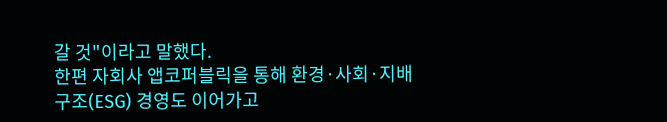갈 것"이라고 말했다.
한편 자회사 앱코퍼블릭을 통해 환경·사회·지배구조(ESG) 경영도 이어가고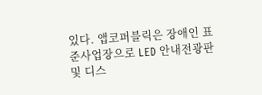있다. 앱코퍼블릭은 장애인 표준사업장으로 LED 안내전광판 및 디스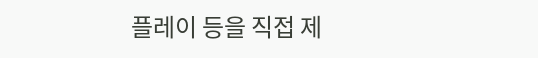플레이 등을 직접 제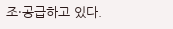조·공급하고 있다.